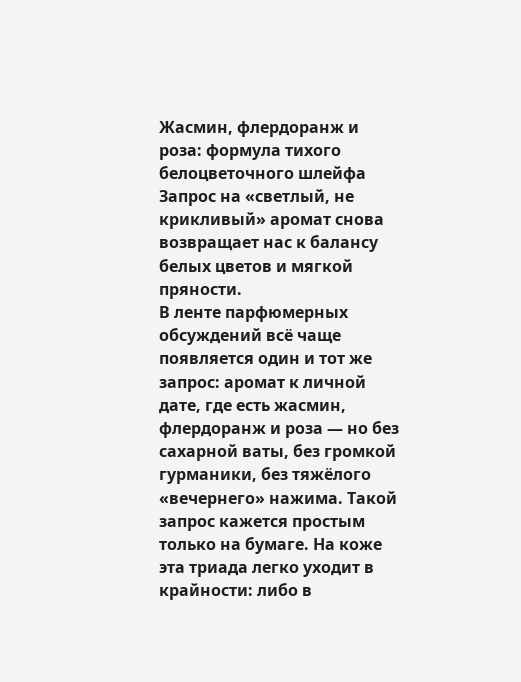Жасмин, флердоранж и роза: формула тихого белоцветочного шлейфа
Запрос на «светлый, не крикливый» аромат снова возвращает нас к балансу белых цветов и мягкой пряности.
В ленте парфюмерных обсуждений всё чаще появляется один и тот же запрос: аромат к личной дате, где есть жасмин, флердоранж и роза — но без сахарной ваты, без громкой гурманики, без тяжёлого «вечернего» нажима. Такой запрос кажется простым только на бумаге. На коже эта триада легко уходит в крайности: либо в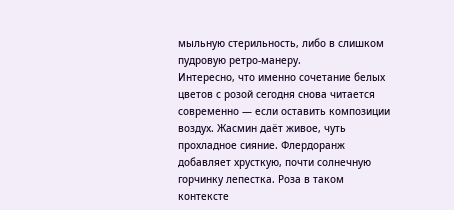мыльную стерильность, либо в слишком пудровую ретро-манеру.
Интересно, что именно сочетание белых цветов с розой сегодня снова читается современно — если оставить композиции воздух. Жасмин даёт живое, чуть прохладное сияние. Флердоранж добавляет хрусткую, почти солнечную горчинку лепестка. Роза в таком контексте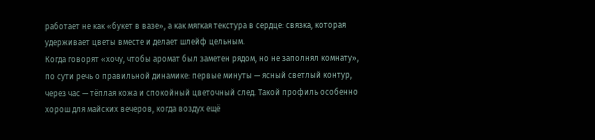работает не как «букет в вазе», а как мягкая текстура в сердце: связка, которая удерживает цветы вместе и делает шлейф цельным.
Когда говорят «хочу, чтобы аромат был заметен рядом, но не заполнял комнату», по сути речь о правильной динамике: первые минуты — ясный светлый контур, через час — тёплая кожа и спокойный цветочный след. Такой профиль особенно хорош для майских вечеров, когда воздух ещё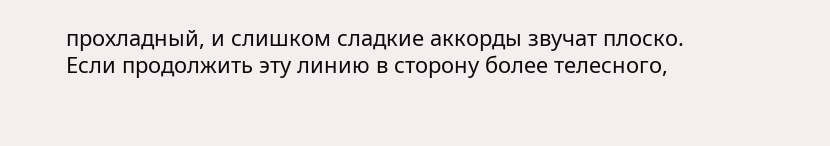прохладный, и слишком сладкие аккорды звучат плоско.
Если продолжить эту линию в сторону более телесного,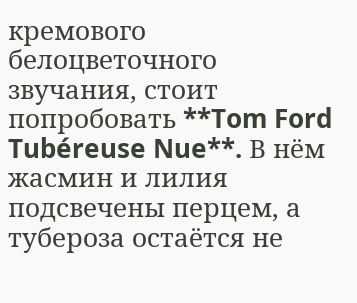кремового белоцветочного звучания, стоит попробовать **Tom Ford Tubéreuse Nue**. В нём жасмин и лилия подсвечены перцем, а тубероза остаётся не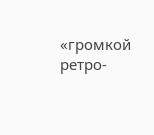«громкой ретро-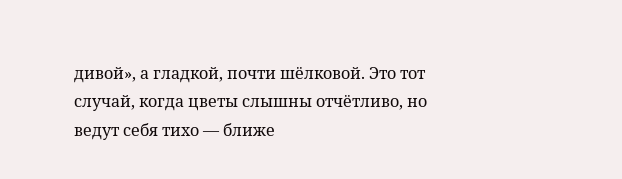дивой», а гладкой, почти шёлковой. Это тот случай, когда цветы слышны отчётливо, но ведут себя тихо — ближе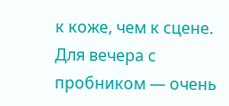к коже, чем к сцене. Для вечера с пробником — очень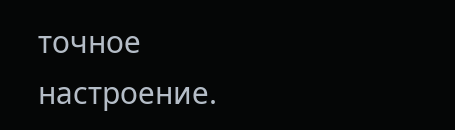точное настроение.